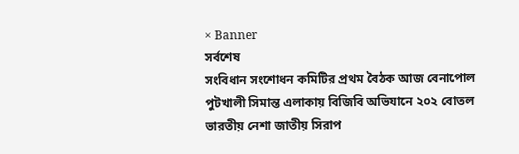× Banner
সর্বশেষ
সংবিধান সংশোধন কমিটির প্রথম বৈঠক আজ বেনাপোল পুটখালী সিমান্ত এলাকায় বিজিবি অভিযানে ২০২ বোতল ভারতীয় নেশা জাতীয় সিরাপ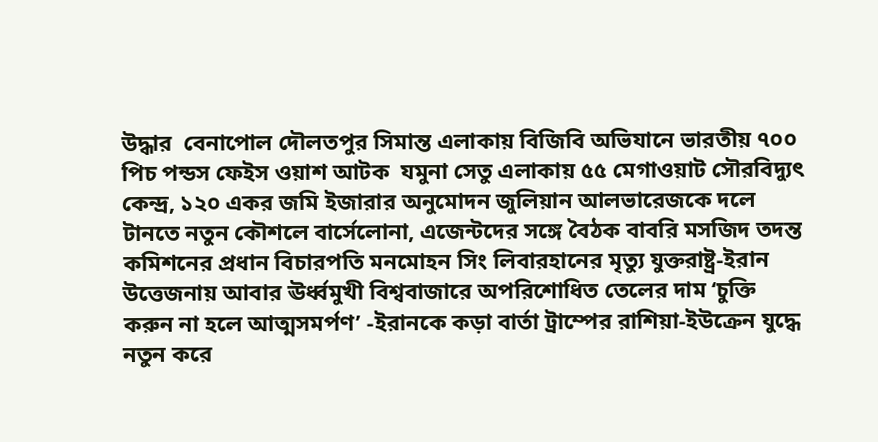উদ্ধার  বেনাপোল দৌলতপুর সিমান্ত এলাকায় বিজিবি অভিযানে ভারতীয় ৭০০ পিচ পন্ডস ফেইস ওয়াশ আটক  যমুনা সেতু এলাকায় ৫৫ মেগাওয়াট সৌরবিদ্যুৎ কেন্দ্র, ১২০ একর জমি ইজারার অনুমোদন জুলিয়ান আলভারেজকে দলে টানতে নতুন কৌশলে বার্সেলোনা, এজেন্টদের সঙ্গে বৈঠক বাবরি মসজিদ তদন্ত কমিশনের প্রধান বিচারপতি মনমোহন সিং লিবারহানের মৃত্যু যুক্তরাষ্ট্র-ইরান উত্তেজনায় আবার ঊর্ধ্বমুখী বিশ্ববাজারে অপরিশোধিত তেলের দাম ‘চুক্তি করুন না হলে আত্মসমর্পণ’ -ইরানকে কড়া বার্তা ট্রাম্পের রাশিয়া-ইউক্রেন যুদ্ধে নতুন করে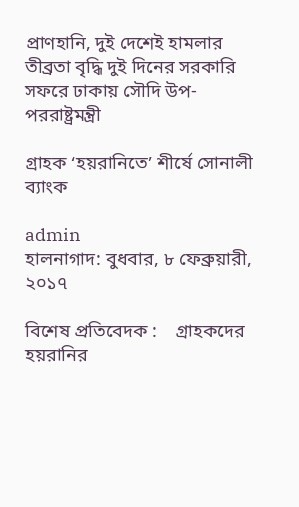প্রাণহানি, দুই দেশেই হামলার তীব্রতা বৃদ্ধি দুই দিনের সরকারি সফরে ঢাকায় সৌদি উপ-পররাষ্ট্রমন্ত্রী

গ্রাহক ‘হয়রানিতে’ শীর্ষে সোনালী ব্যাংক

admin
হালনাগাদ: বুধবার, ৮ ফেব্রুয়ারী, ২০১৭

বিশেষ প্রতিবেদক :    গ্রাহকদের হয়রানির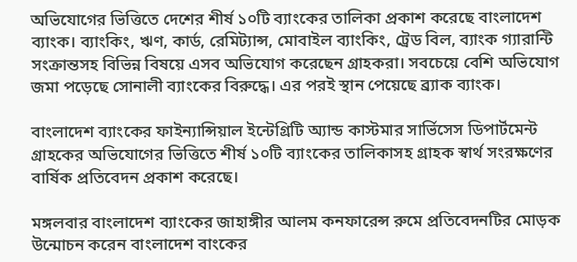অভিযোগের ভিত্তিতে দেশের শীর্ষ ১০টি ব্যাংকের তালিকা প্রকাশ করেছে বাংলাদেশ ব্যাংক। ব্যাংকিং, ঋণ, কার্ড, রেমিট্যান্স, মোবাইল ব্যাংকিং, ট্রেড বিল, ব্যাংক গ্যারান্টি সংক্রান্তসহ বিভিন্ন বিষয়ে এসব অভিযোগ করেছেন গ্রাহকরা। সবচেয়ে বেশি অভিযোগ জমা পড়েছে সোনালী ব্যাংকের বিরুদ্ধে। এর পরই স্থান পেয়েছে ব্র্যাক ব্যাংক।

বাংলাদেশ ব্যাংকের ফাইন্যান্সিয়াল ইন্টেগ্রিটি অ্যান্ড কাস্টমার সার্ভিসেস ডিপার্টমেন্ট গ্রাহকের অভিযোগের ভিত্তিতে শীর্ষ ১০টি ব্যাংকের তালিকাসহ গ্রাহক স্বার্থ সংরক্ষণের বার্ষিক প্রতিবেদন প্রকাশ করেছে।

মঙ্গলবার বাংলাদেশ ব্যাংকের জাহাঙ্গীর আলম কনফারেন্স রুমে প্রতিবেদনটির মোড়ক উন্মোচন করেন বাংলাদেশ বাংকের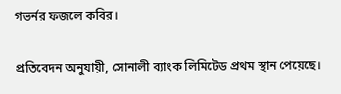গভর্নর ফজলে কবির।

প্রতিবেদন অনুযায়ী, সোনালী ব্যাংক লিমিটেড প্রথম স্থান পেয়েছে।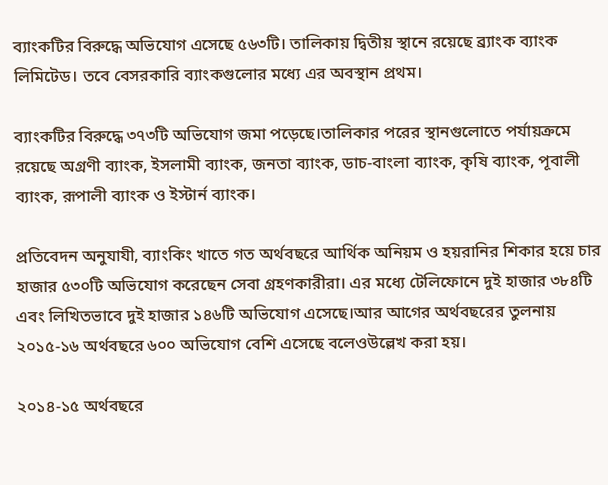ব্যাংকটির বিরুদ্ধে অভিযোগ এসেছে ৫৬৩টি। তালিকায় দ্বিতীয় স্থানে রয়েছে ব্র্যাংক ব্যাংক লিমিটেড। তবে বেসরকারি ব্যাংকগুলোর মধ্যে এর অবস্থান প্রথম।

ব্যাংকটির বিরুদ্ধে ৩৭৩টি অভিযোগ জমা পড়েছে।তালিকার পরের স্থানগুলোতে পর্যায়ক্রমে রয়েছে অগ্রণী ব্যাংক, ইসলামী ব্যাংক, জনতা ব্যাংক, ডাচ-বাংলা ব্যাংক, কৃষি ব্যাংক, পূবালী ব্যাংক, রূপালী ব্যাংক ও ইস্টার্ন ব্যাংক।

প্রতিবেদন অনুযাযী, ব্যাংকিং খাতে গত অর্থবছরে আর্থিক অনিয়ম ও হয়রানির শিকার হয়ে চার হাজার ৫৩০টি অভিযোগ করেছেন সেবা গ্রহণকারীরা। এর মধ্যে টে‌লি‌ফো‌নে দুই হাজার ৩৮৪টি এবং লি‌খিতভা‌বে দুই হাজার ১৪৬টি অভিযোগ এসেছে।আর আগের অর্থবছ‌রের তুলনায় ২০১৫-১৬ অর্থবছরে ৬০০ অভিযোগ বে‌শি এসেছে বলেওউল্লেখ করা হয়।

২০১৪-১৫ অর্থবছরে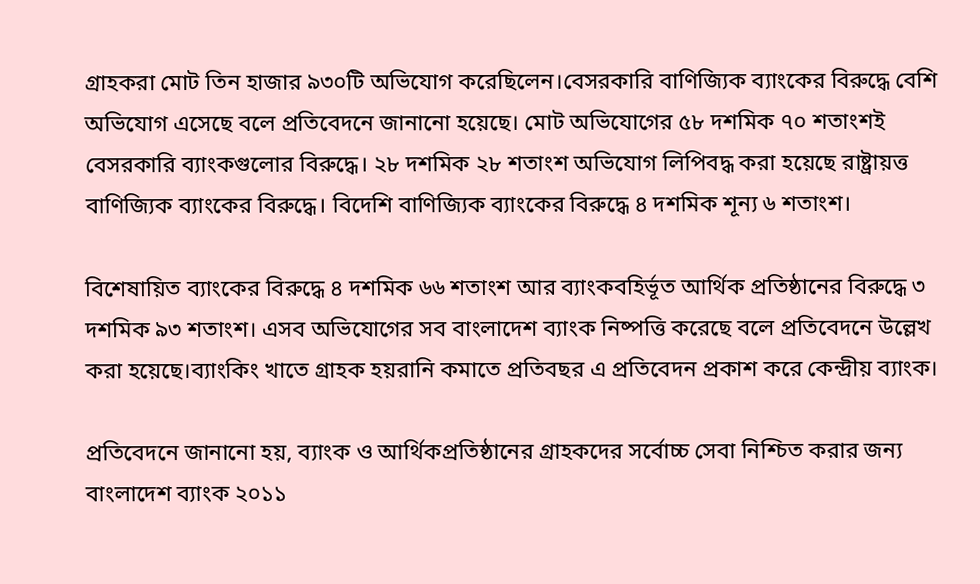গ্রাহকরা মোট তিন হাজার ৯৩০টি অভিযোগ করেছিলেন।বেসরকারি বাণিজ্যিক ব্যাংকের বিরুদ্ধে বেশি অভিযোগ এসেছে বলে প্রতিবেদনে জানানো হয়েছে। মোট অভিযোগের ৫৮ দশমিক ৭০ শতাংশই বেসরকারি ব্যাংকগুলোর বিরুদ্ধে। ২৮ দশমিক ২৮ শতাংশ অভিযোগ লিপিবদ্ধ করা হয়েছে রাষ্ট্রায়ত্ত বাণিজ্যিক ব্যাংকের বিরুদ্ধে। বিদেশি বাণিজ্যিক ব্যাংকের বিরুদ্ধে ৪ দশমিক শূন্য ৬ শতাংশ।

বিশেষায়িত ব্যাংকের বিরুদ্ধে ৪ দশমিক ৬৬ শতাংশ আর ব্যাংকবহির্ভূত আর্থিক প্রতিষ্ঠানের বিরুদ্ধে ৩ দশমিক ৯৩ শতাংশ। এসব অভিযোগের সব বাংলাদেশ ব্যাংক নিষ্পত্তি করেছে বলে প্রতিবেদনে উল্লেখ করা হয়েছে।ব্যাংকিং খাতে গ্রাহক হয়রানি কমাতে প্রতিবছর এ প্রতিবেদন প্রকাশ করে কেন্দ্রীয় ব্যাংক।

প্রতিবেদনে জানানো হয়, ব্যাংক ও আর্থিকপ্রতিষ্ঠানের গ্রাহকদের সর্বোচ্চ সেবা নিশ্চিত করার জন্য বাংলাদেশ ব্যাংক ২০১১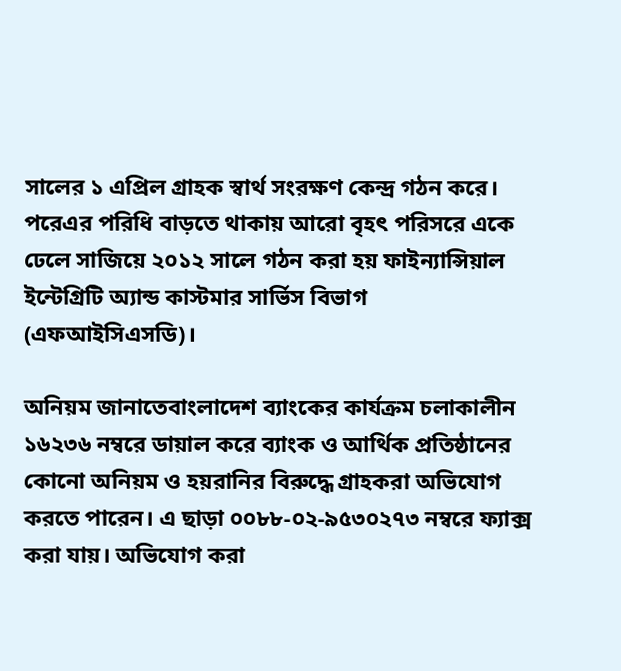সালের ১ এপ্রিল গ্রাহক স্বার্থ সংরক্ষণ কেন্দ্র গঠন করে।  পরেএর পরিধি বাড়তে থাকায় আরো বৃহৎ পরিসরে একে ঢেলে সাজিয়ে ২০১২ সালে গঠন করা হয় ফাইন্যান্সিয়াল ইন্টেগ্রিটি অ্যান্ড কাস্টমার সার্ভিস বিভাগ (এফআইসিএসডি)।

অনিয়ম জানাতেবাংলাদেশ ব্যাংকের কার্যক্রম চলাকালীন  ১৬২৩৬ নম্বরে ডায়াল করে ব্যাংক ও আর্থিক প্রতিষ্ঠানের কোনো অনিয়ম ও হয়রানির বিরুদ্ধে গ্রাহকরা অভিযোগ করতে পারেন। এ ছাড়া ০০৮৮-০২-৯৫৩০২৭৩ নম্বরে ফ্যাক্স করা যায়। অভিযোগ করা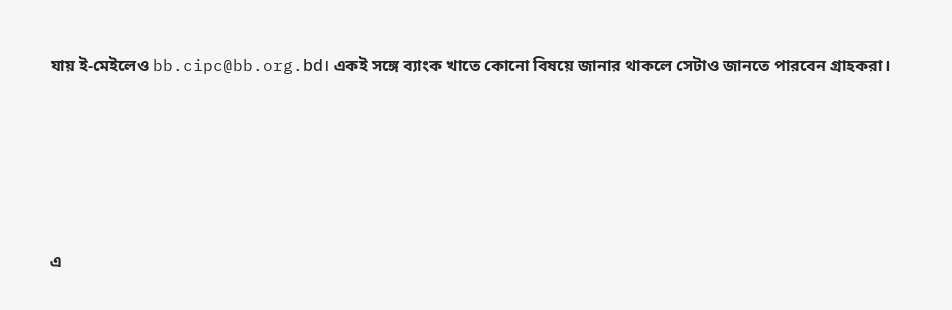যায় ই-মেইলেও bb.cipc@bb.org.bd। একই সঙ্গে ব্যাংক খাতে কোনো বিষয়ে জানার থাকলে সেটাও জানতে পারবেন গ্রাহকরা।






এ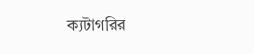ক্যটাগরির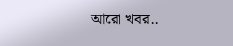আরো খবর..